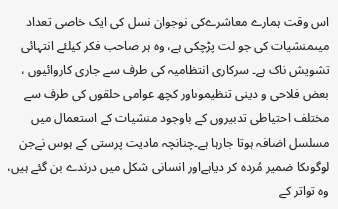اس وقت ہمارے معاشرےکی نوجوان نسل کی ایک خاصی تعداد میںمنشیات کی جو لت پڑچکی ہے، وہ ہر صاحب فکر کیلئے انتہائی تشویش ناک ہے۔ سرکاری انتظامیہ کی طرف سے جاری کاروائیوں ، بعض فلاحی و دینی تنظیموںاور کچھ عوامی حلقوں کی طرف سے مختلف احتیاطی تدبیروں کے باوجود منشیات کے استعمال میں مسلسل اضافہ ہوتا جارہا ہے۔چنانچہ مادیت پرستی کے ہوس نےجن لوگوںکا ضمیر مُردہ کر دیاہےاور انسانی شکل میں درندے بن گئے ہیں، وہ تواتر کے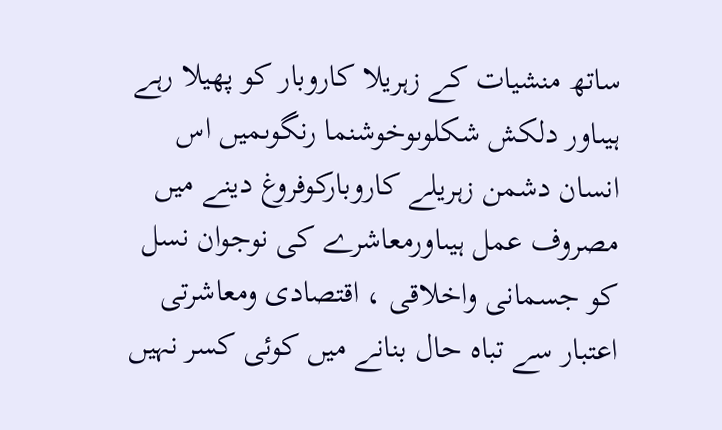ساتھ منشیات کے زہریلا کاروبار کو پھیلا رہے ہیںاور دلکش شکلوںوخوشنما رنگوںمیں اس انسان دشمن زہریلے کاروبارکوفروغ دینے میں مصروف عمل ہیںاورمعاشرے کی نوجوان نسل کو جسمانی واخلاقی ، اقتصادی ومعاشرتی اعتبار سے تباہ حال بنانے میں کوئی کسر نہیں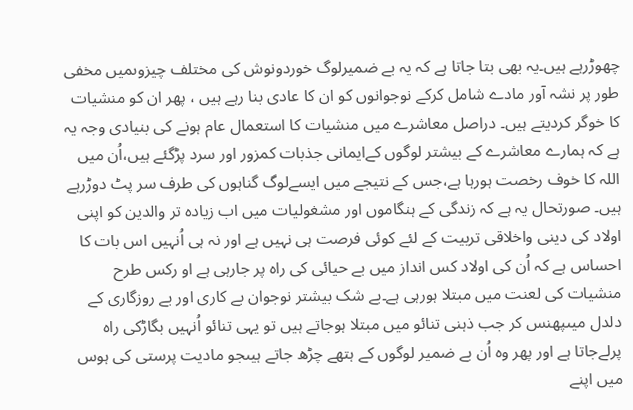چھوڑرہے ہیں۔یہ بھی بتا جاتا ہے کہ یہ بے ضمیرلوگ خوردونوش کی مختلف چیزوںمیں مخفی طور پر نشہ آور مادے شامل کرکے نوجوانوں کو ان کا عادی بنا رہے ہیں ، پھر ان کو منشیات کا خوگر کردیتے ہیں۔ دراصل معاشرے میں منشیات کا استعمال عام ہونے کی بنیادی وجہ یہ ہے کہ ہمارے معاشرے کے بیشتر لوگوں کےایمانی جذبات کمزور اور سرد پڑگئے ہیں،اُن میں اللہ کا خوف رخصت ہورہا ہے،جس کے نتیجے میں ایسےلوگ گناہوں کی طرف سر پٹ دوڑرہے
ہیں۔ صورتحال یہ ہے کہ زندگی کے ہنگاموں اور مشغولیات میں اب زیادہ تر والدین کو اپنی اولاد کی دینی واخلاقی تربیت کے لئے کوئی فرصت ہی نہیں ہے اور نہ ہی اُنہیں اس بات کا احساس ہے کہ اُن کی اولاد کس انداز میں بے حیائی کی راہ پر جارہی ہے او رکس طرح منشیات کی لعنت میں مبتلا ہورہی ہے۔بے شک بیشتر نوجوان بے کاری اور بے روزگاری کے دلدل میںپھنس کر جب ذہنی تنائو میں مبتلا ہوجاتے ہیں تو یہی تنائو اُنہیں بگاڑکی راہ پرلےجاتا ہے اور پھر وہ اُن بے ضمیر لوگوں کے ہتھے چڑھ جاتے ہیںجو مادیت پرستی کی ہوس میں اپنے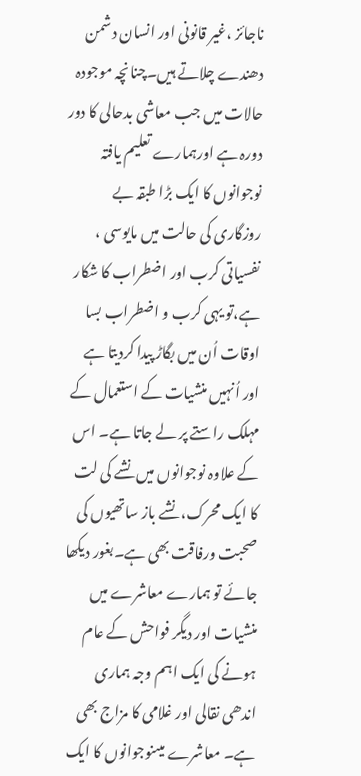ناجائز ،غیر قانونی اور انسان دشمن دھندے چلاتے ہیں۔چنانچہ موجودہ حالات میں جب معاشی بدحالی کا دور دورہ ہے اورہمارے تعلیم یافتہ نوجوانوں کا ایک بڑا طبقہ بے روزگاری کی حالت میں مایوسی ، نفسیاتی کرب اور اضطراب کا شکار ہے،تو یہی کرب و اضطراب بسا اوقات اُن میں بگاڑ پیدا کردیتا ہے اور اُنہیں منشیات کے استعمال کے مہلک راستے پر لے جاتا ہے۔ اس کے علاوہ نوجوانوں میں نشے کی لت کا ایک محرک، نشے باز ساتھیوں کی صحبت ورفاقت بھی ہے۔بغور دیکھا جائے تو ہمارے معاشرے میں منشیات اور دیگر فواحش کے عام ہونے کی ایک اہم وجہ ہماری اندھی نقالی اور غلامی کا مزاج بھی ہے۔ معاشرے میںنوجوانوں کا ایک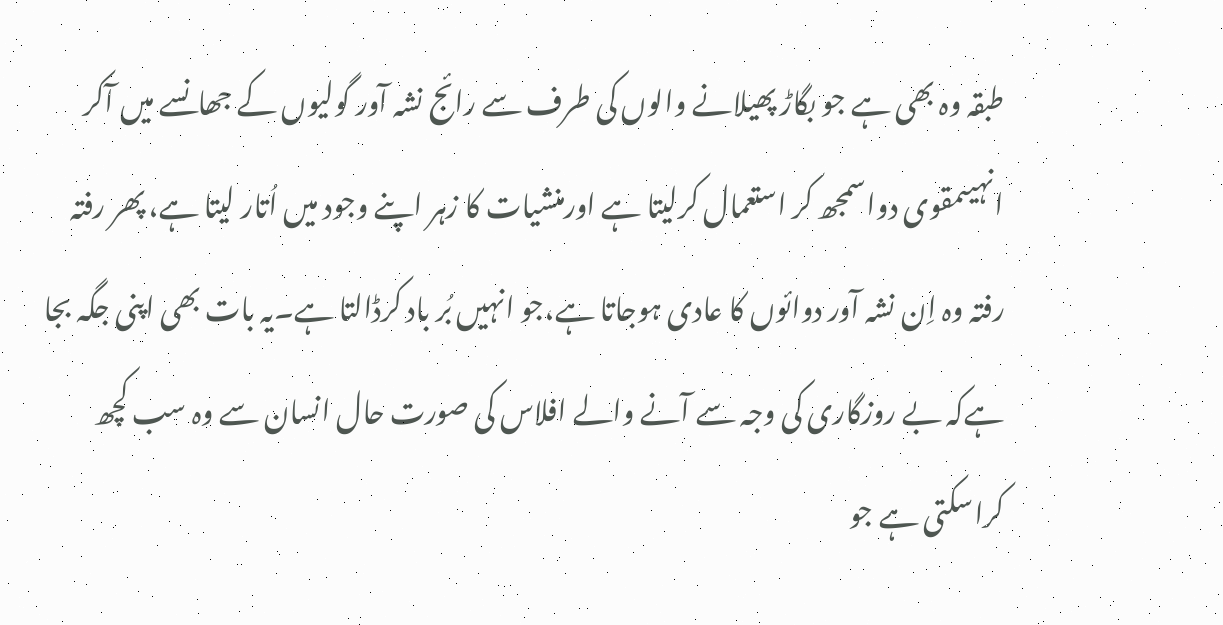طبقہ وہ بھی ہے جو بگاڑ پھیلانے والوں کی طرف سے رائج نشہ آور گولیوں کے جھانسے میں آکر انہیںمقوی دواسمجھ کر استعمال کرلیتا ہے اورمنشیات کا زہر اپنے وجود میں اُتار لیتا ہے، پھر رفتہ رفتہ وہ اِن نشہ آور دوائوں کا عادی ہوجاتا ہے،جو انہیں بُر باد کرڈالتا ہے۔یہ بات بھی اپنی جگہ بجا ہےکہ بے روزگاری کی وجہ سے آنے والے افلاس کی صورت حال انسان سے وہ سب کچھ کراسکتی ہے جو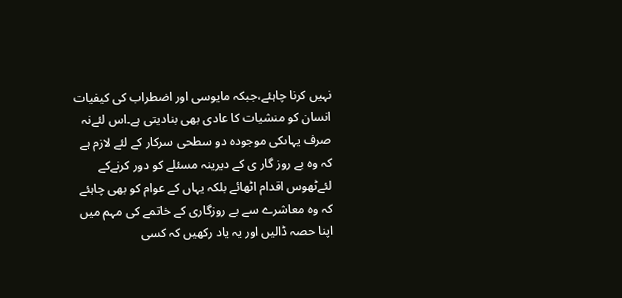نہیں کرنا چاہئے،جبکہ مایوسی اور اضطراب کی کیفیات انسان کو منشیات کا عادی بھی بنادیتی ہے۔اس لئےنہ صرف یہاںکی موجودہ دو سطحی سرکار کے لئے لازم ہے کہ وہ بے روز گار ی کے دیرینہ مسئلے کو دور کرنےکے لئےٹھوس اقدام اٹھائے بلکہ یہاں کے عوام کو بھی چاہئے کہ وہ معاشرے سے بے روزگاری کے خاتمے کی مہم میں اپنا حصہ ڈالیں اور یہ یاد رکھیں کہ کسی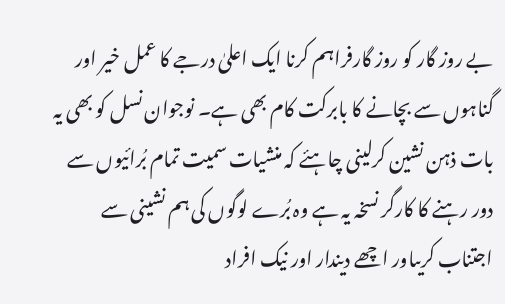بے روز گار کو روز گارفراہم کرنا ایک اعلیٰ درجے کا عمل خیر اور گناہوں سے بچانے کا بابرکت کام بھی ہے۔ نوجوان نسل کو بھی یہ بات ذہن نشین کرلینی چاہئے کہ منشیات سمیت تمام بُرائیوں سے دور رہنے کا کارگر نسخہ یہ ہے وہ بُرے لوگوں کی ہم نشینی سے اجتناب کریںاور اچھے دیندار اور نیک افراد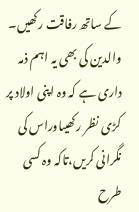کے ساتھ رفاقت رکھیں۔ والدین کی بھی یہ اہم ذمہ داری ہے کہ وہ اپنی اولاد پر کڑی نظر رکھیںاوراس کی نگرانی کریں،تاکہ وہ کسی طرح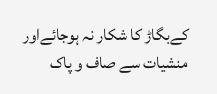کےبگاڑ کا شکار نہ ہوجائےاور منشیات سے صاف و پاک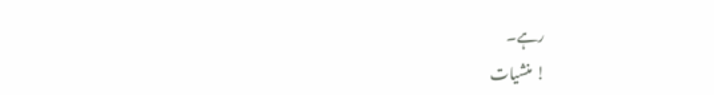رہے۔
! منشیات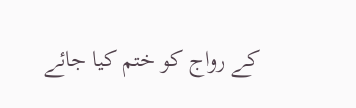کے رواج کو ختم کیا جائے